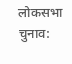लोकसभा चुनाव: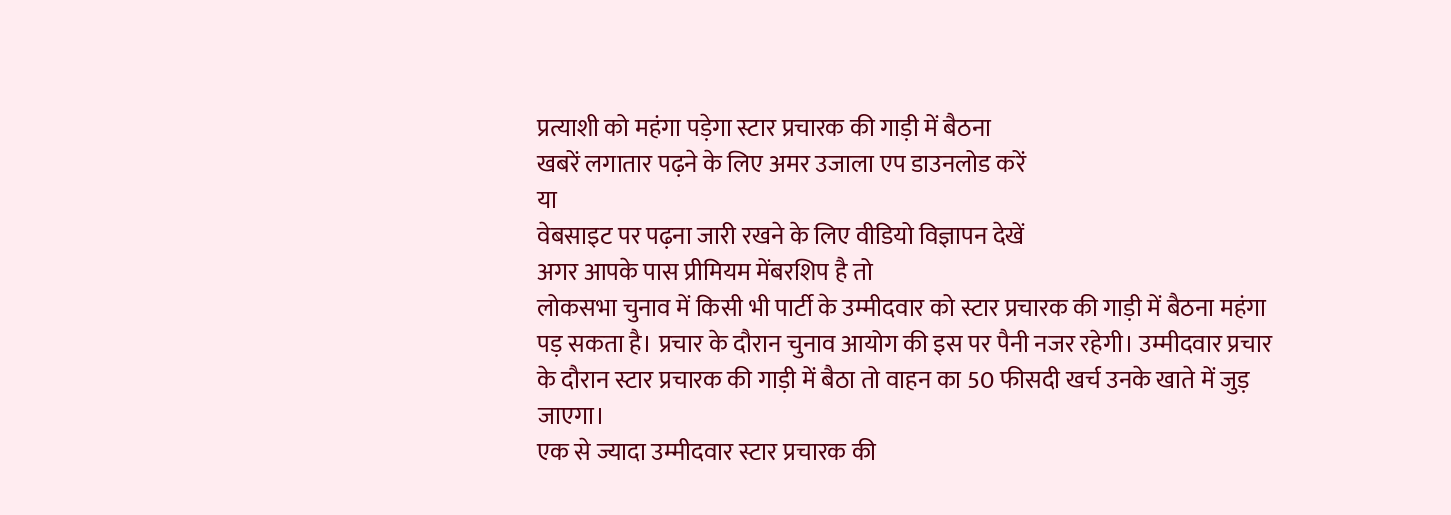प्रत्याशी को महंगा पड़ेगा स्टार प्रचारक की गाड़ी में बैठना
खबरें लगातार पढ़ने के लिए अमर उजाला एप डाउनलोड करें
या
वेबसाइट पर पढ़ना जारी रखने के लिए वीडियो विज्ञापन देखें
अगर आपके पास प्रीमियम मेंबरशिप है तो
लोकसभा चुनाव में किसी भी पार्टी के उम्मीदवार को स्टार प्रचारक की गाड़ी में बैठना महंगा पड़ सकता है। प्रचार के दौरान चुनाव आयोग की इस पर पैनी नजर रहेगी। उम्मीदवार प्रचार के दौरान स्टार प्रचारक की गाड़ी में बैठा तो वाहन का 50 फीसदी खर्च उनके खाते में जुड़ जाएगा।
एक से ज्यादा उम्मीदवार स्टार प्रचारक की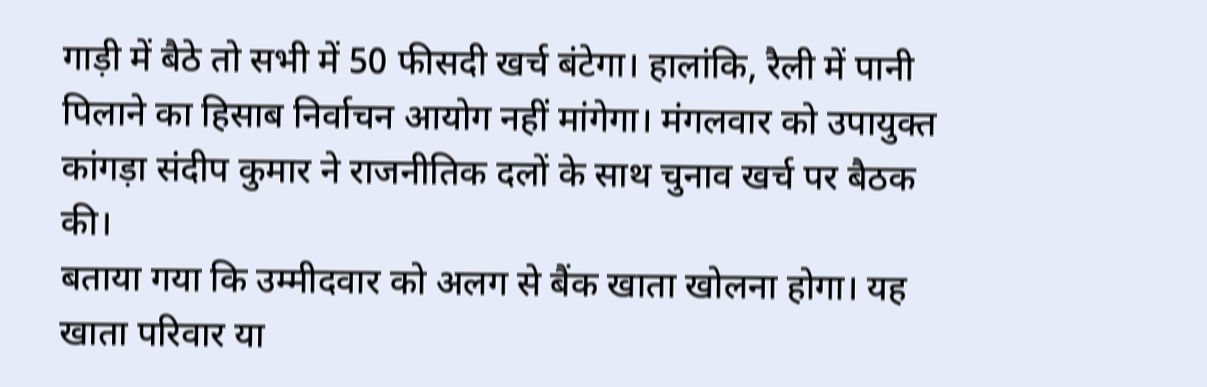गाड़ी में बैठे तो सभी में 50 फीसदी खर्च बंटेगा। हालांकि, रैली में पानी पिलाने का हिसाब निर्वाचन आयोग नहीं मांगेगा। मंगलवार को उपायुक्त कांगड़ा संदीप कुमार ने राजनीतिक दलों के साथ चुनाव खर्च पर बैठक की।
बताया गया कि उम्मीदवार को अलग से बैंक खाता खोलना होगा। यह खाता परिवार या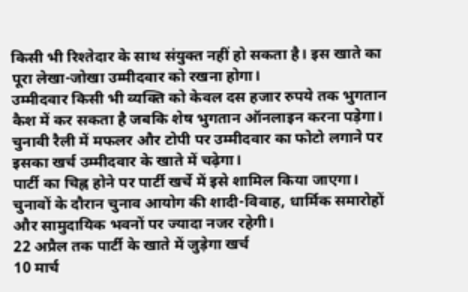किसी भी रिश्तेदार के साथ संयुक्त नहीं हो सकता है। इस खाते का पूरा लेखा-जोखा उम्मीदवार को रखना होगा।
उम्मीदवार किसी भी व्यक्ति को केवल दस हजार रुपये तक भुगतान कैश में कर सकता है जबकि शेष भुगतान ऑनलाइन करना पड़ेगा। चुनावी रैली में मफलर और टोपी पर उम्मीदवार का फोटो लगाने पर इसका खर्च उम्मीदवार के खाते में चढ़ेगा।
पार्टी का चिह्न होने पर पार्टी खर्चे में इसे शामिल किया जाएगा। चुनावों के दौरान चुनाव आयोग की शादी-विवाह, धार्मिक समारोहों और सामुदायिक भवनों पर ज्यादा नजर रहेगी।
22 अप्रैल तक पार्टी के खाते में जुड़ेगा खर्च
10 मार्च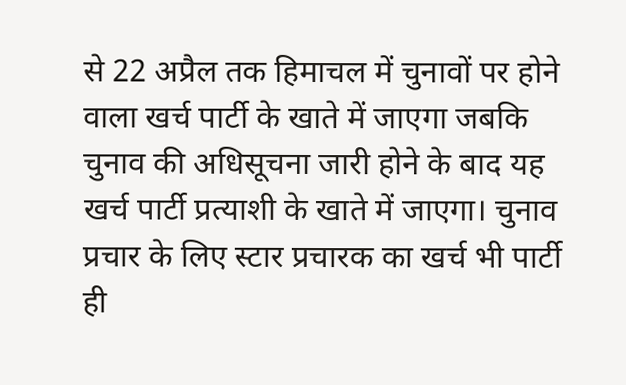से 22 अप्रैल तक हिमाचल में चुनावों पर होने वाला खर्च पार्टी के खाते में जाएगा जबकि चुनाव की अधिसूचना जारी होने के बाद यह खर्च पार्टी प्रत्याशी के खाते में जाएगा। चुनाव प्रचार के लिए स्टार प्रचारक का खर्च भी पार्टी ही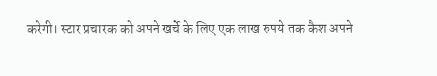करेगी। स्टार प्रचारक को अपने खर्चे के लिए एक लाख रुपये तक कैश अपने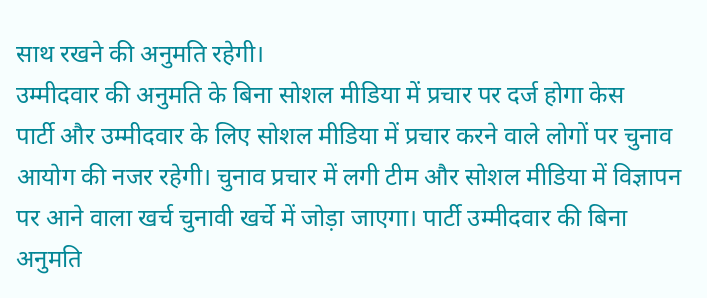साथ रखने की अनुमति रहेगी।
उम्मीदवार की अनुमति के बिना सोशल मीडिया में प्रचार पर दर्ज होगा केस
पार्टी और उम्मीदवार के लिए सोशल मीडिया में प्रचार करने वाले लोगों पर चुनाव आयोग की नजर रहेगी। चुनाव प्रचार में लगी टीम और सोशल मीडिया में विज्ञापन पर आने वाला खर्च चुनावी खर्चे में जोड़ा जाएगा। पार्टी उम्मीदवार की बिना अनुमति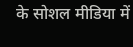के सोशल मीडिया में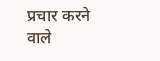प्रचार करने वाले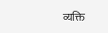व्यक्ति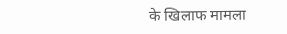के खिलाफ मामला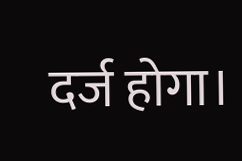दर्ज होगा।